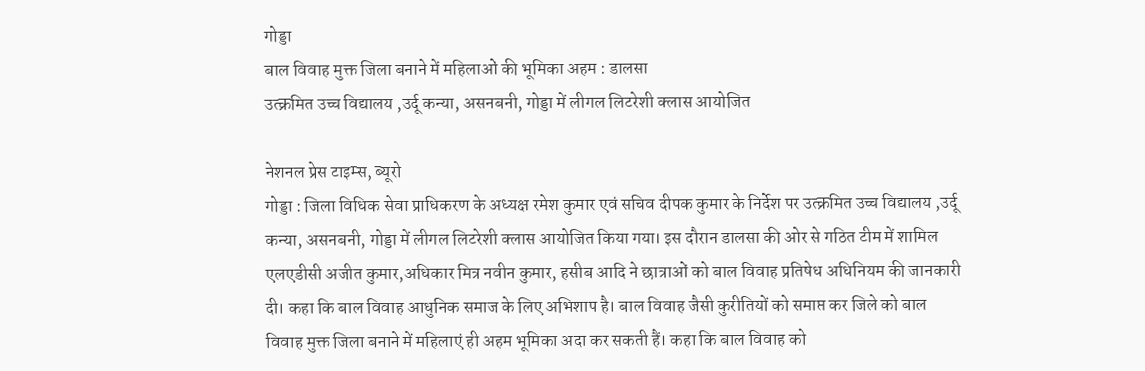गोड्डा
बाल विवाह मुक्त जिला बनाने में महिलाओं की भूमिका अहम : डालसा
उत्क्रमित उच्च विद्यालय ,उर्दू कन्या, असनबनी, गोड्डा में लीगल लिटरेशी क्लास आयोजित

नेशनल प्रेस टाइम्स, ब्यूरो
गोड्डा : जिला विधिक सेवा प्राधिकरण के अध्यक्ष रमेश कुमार एवं सचिव दीपक कुमार के निर्देश पर उत्क्रमित उच्च विद्यालय ,उर्दू कन्या, असनबनी, गोड्डा में लीगल लिटरेशी क्लास आयोजित किया गया। इस दौरान डालसा की ओर से गठित टीम में शामिल एलएडीसी अजीत कुमार,अधिकार मित्र नवीन कुमार, हसीब आदि ने छात्राओं को बाल विवाह प्रतिषेध अधिनियम की जानकारी दी। कहा कि बाल विवाह आधुनिक समाज के लिए अभिशाप है। बाल विवाह जैसी कुरीतियों को समाप्त कर जिले को बाल विवाह मुक्त जिला बनाने में महिलाएं ही अहम भूमिका अदा कर सकती हैं। कहा कि बाल विवाह को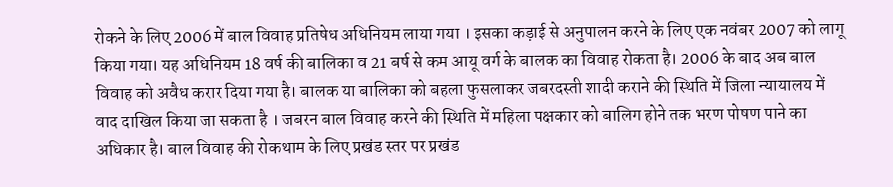रोकने के लिए 2006 में बाल विवाह प्रतिषेध अधिनियम लाया गया । इसका कड़ाई से अनुपालन करने के लिए एक नवंबर 2007 को लागू किया गया। यह अधिनियम 18 वर्ष की बालिका व 21 बर्ष से कम आयू वर्ग के बालक का विवाह रोकता है। 2006 के बाद अब बाल विवाह को अवैध करार दिया गया है। बालक या बालिका को बहला फुसलाकर जबरदस्ती शादी कराने की स्थिति में जिला न्यायालय में वाद दाखिल किया जा सकता है । जबरन बाल विवाह करने की स्थिति में महिला पक्षकार को बालिग होने तक भरण पोषण पाने का अधिकार है। बाल विवाह की रोकथाम के लिए प्रखंड स्तर पर प्रखंड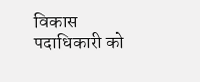विकास पदाधिकारी को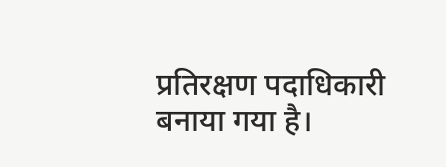प्रतिरक्षण पदाधिकारी बनाया गया है।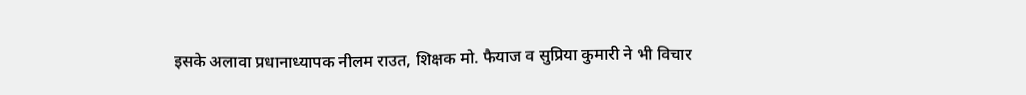इसके अलावा प्रधानाध्यापक नीलम राउत, शिक्षक मो. फैयाज व सुप्रिया कुमारी ने भी विचार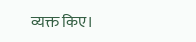व्यक्त किए।